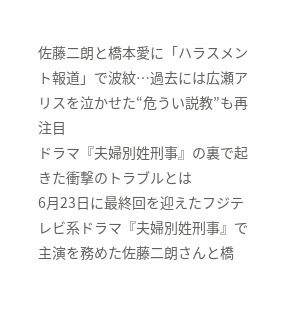佐藤二朗と橋本愛に「ハラスメント報道」で波紋…過去には広瀬アリスを泣かせた“危うい説教”も再注目
ドラマ『夫婦別姓刑事』の裏で起きた衝撃のトラブルとは
6月23日に最終回を迎えたフジテレビ系ドラマ『夫婦別姓刑事』で主演を務めた佐藤二朗さんと橋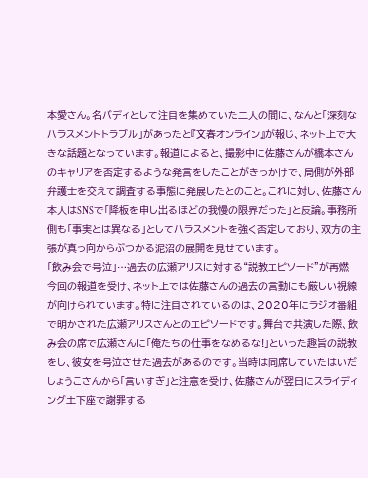本愛さん。名バディとして注目を集めていた二人の間に、なんと「深刻なハラスメントトラブル」があったと『文春オンライン』が報じ、ネット上で大きな話題となっています。報道によると、撮影中に佐藤さんが橋本さんのキャリアを否定するような発言をしたことがきっかけで、局側が外部弁護士を交えて調査する事態に発展したとのこと。これに対し、佐藤さん本人はSNSで「降板を申し出るほどの我慢の限界だった」と反論。事務所側も「事実とは異なる」としてハラスメントを強く否定しており、双方の主張が真っ向からぶつかる泥沼の展開を見せています。
「飲み会で号泣」…過去の広瀬アリスに対する“説教エピソード”が再燃
今回の報道を受け、ネット上では佐藤さんの過去の言動にも厳しい視線が向けられています。特に注目されているのは、2020年にラジオ番組で明かされた広瀬アリスさんとのエピソードです。舞台で共演した際、飲み会の席で広瀬さんに「俺たちの仕事をなめるな!」といった趣旨の説教をし、彼女を号泣させた過去があるのです。当時は同席していたはいだしょうこさんから「言いすぎ」と注意を受け、佐藤さんが翌日にスライディング土下座で謝罪する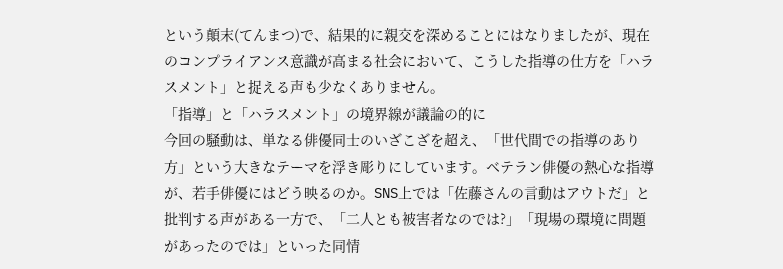という顛末(てんまつ)で、結果的に親交を深めることにはなりましたが、現在のコンプライアンス意識が高まる社会において、こうした指導の仕方を「ハラスメント」と捉える声も少なくありません。
「指導」と「ハラスメント」の境界線が議論の的に
今回の騒動は、単なる俳優同士のいざこざを超え、「世代間での指導のあり方」という大きなテーマを浮き彫りにしています。ベテラン俳優の熱心な指導が、若手俳優にはどう映るのか。SNS上では「佐藤さんの言動はアウトだ」と批判する声がある一方で、「二人とも被害者なのでは?」「現場の環境に問題があったのでは」といった同情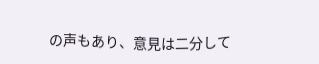の声もあり、意見は二分して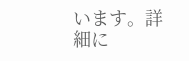います。詳細に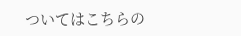ついてはこちらの